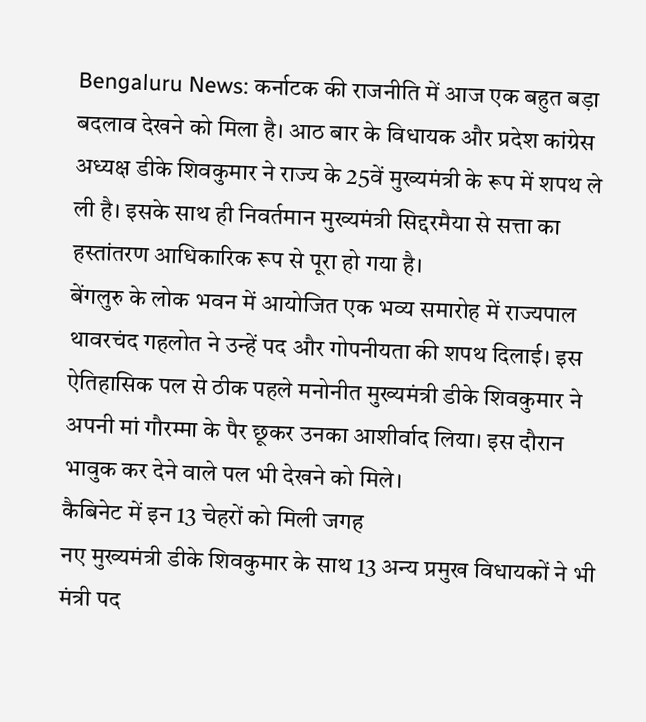Bengaluru News: कर्नाटक की राजनीति में आज एक बहुत बड़ा बदलाव देखने को मिला है। आठ बार के विधायक और प्रदेश कांग्रेस अध्यक्ष डीके शिवकुमार ने राज्य के 25वें मुख्यमंत्री के रूप में शपथ ले ली है। इसके साथ ही निवर्तमान मुख्यमंत्री सिद्दरमैया से सत्ता का हस्तांतरण आधिकारिक रूप से पूरा हो गया है।
बेंगलुरु के लोक भवन में आयोजित एक भव्य समारोह में राज्यपाल थावरचंद गहलोत ने उन्हें पद और गोपनीयता की शपथ दिलाई। इस ऐतिहासिक पल से ठीक पहले मनोनीत मुख्यमंत्री डीके शिवकुमार ने अपनी मां गौरम्मा के पैर छूकर उनका आशीर्वाद लिया। इस दौरान भावुक कर देने वाले पल भी देखने को मिले।
कैबिनेट में इन 13 चेहरों को मिली जगह
नए मुख्यमंत्री डीके शिवकुमार के साथ 13 अन्य प्रमुख विधायकों ने भी मंत्री पद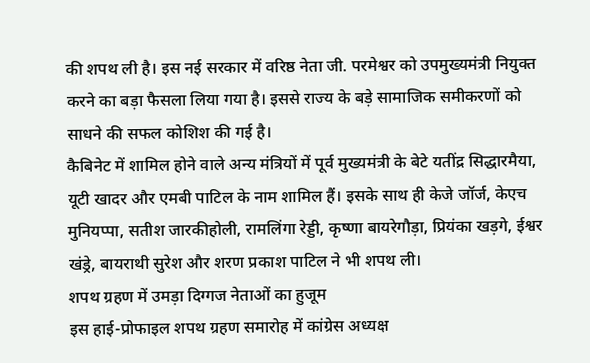की शपथ ली है। इस नई सरकार में वरिष्ठ नेता जी. परमेश्वर को उपमुख्यमंत्री नियुक्त करने का बड़ा फैसला लिया गया है। इससे राज्य के बड़े सामाजिक समीकरणों को साधने की सफल कोशिश की गई है।
कैबिनेट में शामिल होने वाले अन्य मंत्रियों में पूर्व मुख्यमंत्री के बेटे यतींद्र सिद्धारमैया, यूटी खादर और एमबी पाटिल के नाम शामिल हैं। इसके साथ ही केजे जॉर्ज, केएच मुनियप्पा, सतीश जारकीहोली, रामलिंगा रेड्डी, कृष्णा बायरेगौड़ा, प्रियंका खड़गे, ईश्वर खंड्रे, बायराथी सुरेश और शरण प्रकाश पाटिल ने भी शपथ ली।
शपथ ग्रहण में उमड़ा दिग्गज नेताओं का हुजूम
इस हाई-प्रोफाइल शपथ ग्रहण समारोह में कांग्रेस अध्यक्ष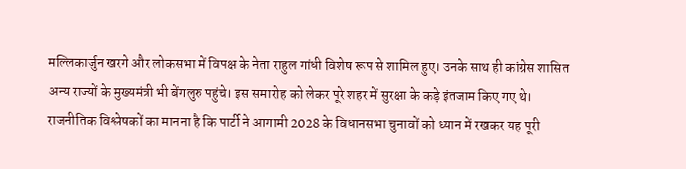मल्लिकार्जुन खरगे और लोकसभा में विपक्ष के नेता राहुल गांधी विशेष रूप से शामिल हुए। उनके साथ ही कांग्रेस शासित अन्य राज्यों के मुख्यमंत्री भी बेंगलुरु पहुंचे। इस समारोह को लेकर पूरे शहर में सुरक्षा के कड़े इंतजाम किए गए थे।
राजनीतिक विश्लेषकों का मानना है कि पार्टी ने आगामी 2028 के विधानसभा चुनावों को ध्यान में रखकर यह पूरी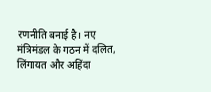रणनीति बनाई है। नए मंत्रिमंडल के गठन में दलित, लिंगायत और अहिंदा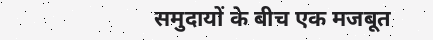समुदायों के बीच एक मजबूत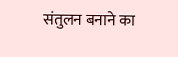संतुलन बनाने का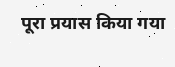पूरा प्रयास किया गया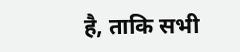है, ताकि सभी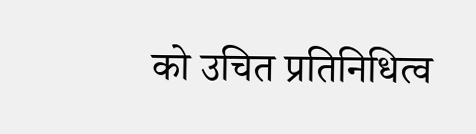को उचित प्रतिनिधित्व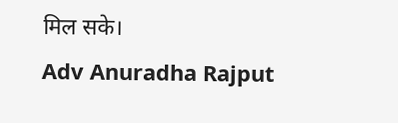मिल सके।
Adv Anuradha Rajput